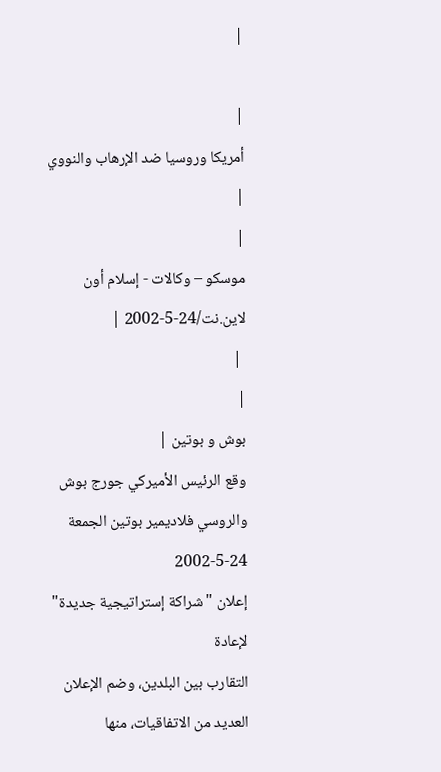|

|
أمريكا وروسيا ضد الإرهاب والنووي |
|
موسكو – وكالات - إسلام أون لاين.نت/24-5-2002 |
 |
|
بوش و بوتين |
وقع الرئيس الأميركي جورج بوش
والروسي فلاديمير بوتين الجمعة 24-5-2002
إعلان "شراكة إستراتيجية جديدة" لإعادة
التقارب بين البلدين، وضم الإعلان
العديد من الاتفاقيات، منها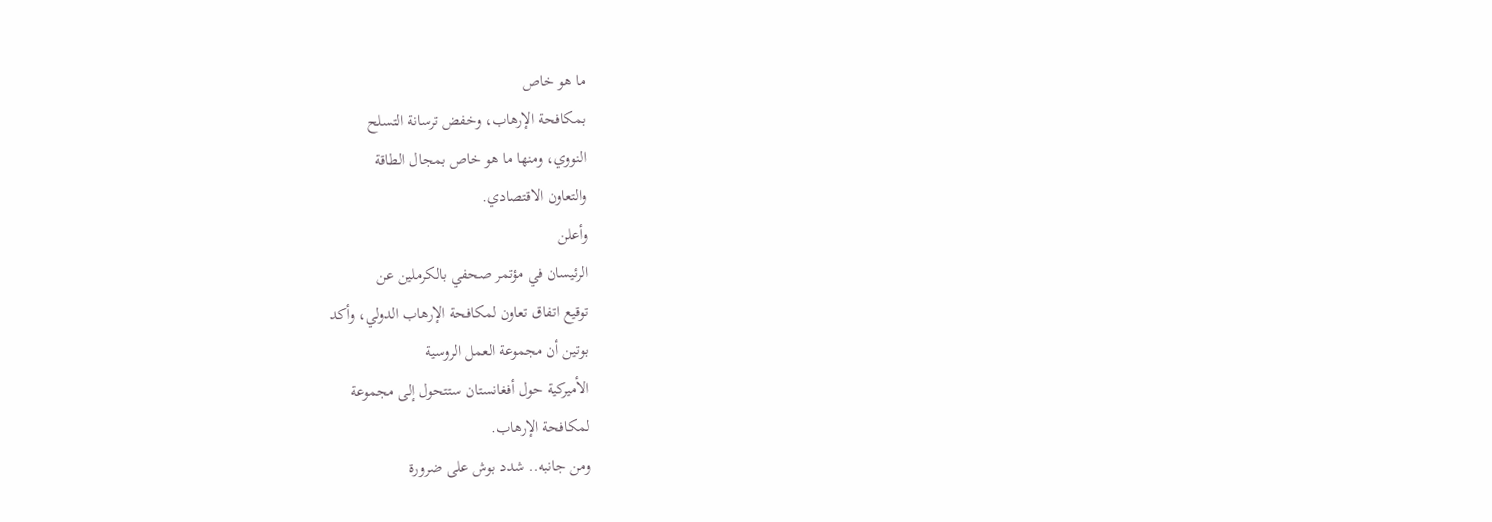ما هو خاص
بمكافحة الإرهاب، وخفض ترسانة التسلح
النووي، ومنها ما هو خاص بمجال الطاقة
والتعاون الاقتصادي.
وأعلن
الرئيسان في مؤتمر صحفي بالكرملين عن
توقيع اتفاق تعاون لمكافحة الإرهاب الدولي، وأكد
بوتين أن مجموعة العمل الروسية
الأميركية حول أفغانستان ستتحول إلى مجموعة
لمكافحة الإرهاب.
ومن جانبه.. شدد بوش على ضرورة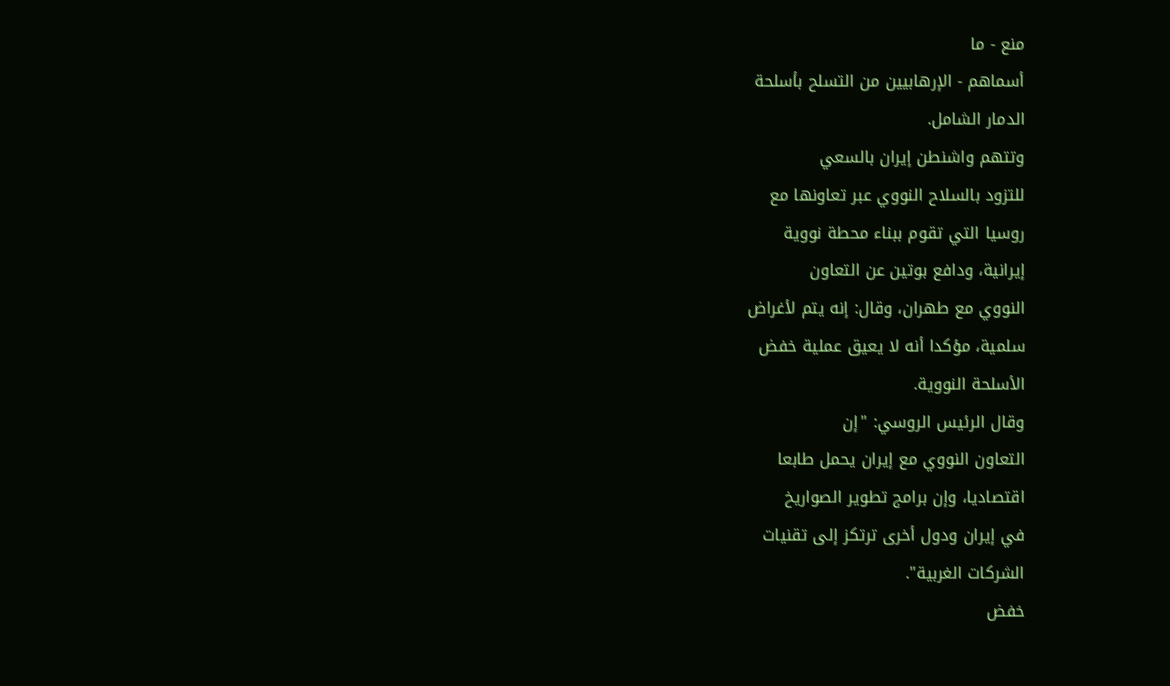منع - ما
أسماهم - الإرهابيين من التسلح بأسلحة
الدمار الشامل.
وتتهم واشنطن إيران بالسعي
للتزود بالسلاح النووي عبر تعاونها مع
روسيا التي تقوم ببناء محطة نووية
إيرانية، ودافع بوتين عن التعاون
النووي مع طهران، وقال: إنه يتم لأغراض
سلمية، مؤكدا أنه لا يعيق عملية خفض
الأسلحة النووية.
وقال الرئيس الروسي: "إن
التعاون النووي مع إيران يحمل طابعا
اقتصاديا، وإن برامج تطوير الصواريخ
في إيران ودول أخرى ترتكز إلى تقنيات
الشركات الغربية".
خفض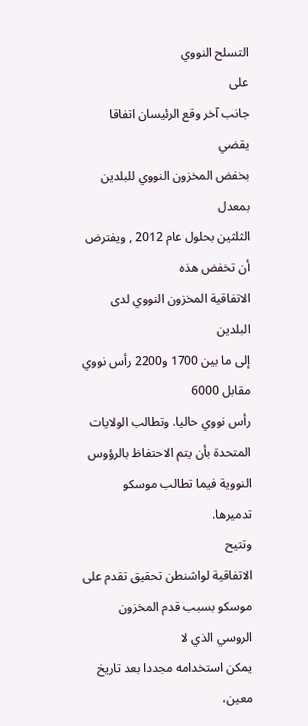التسلح النووي
على
جانب آخر وقع الرئيسان اتفاقا يقضي
بخفض المخزون النووي للبلدين بمعدل
الثلثين بحلول عام 2012 , ويفترض أن تخفض هذه
الاتفاقية المخزون النووي لدى البلدين
إلى ما بين 1700 و2200 رأس نووي مقابل 6000
رأس نووي حاليا. وتطالب الولايات
المتحدة بأن يتم الاحتفاظ بالرؤوس
النووية فيما تطالب موسكو تدميرها.
وتتيح
الاتفاقية لواشنطن تحقيق تقدم على
موسكو بسبب قدم المخزون الروسي الذي لا
يمكن استخدامه مجددا بعد تاريخ معين،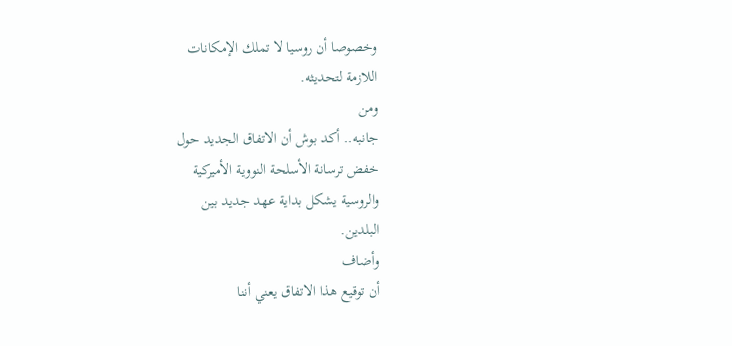وخصوصا أن روسيا لا تملك الإمكانات
اللازمة لتحديثه.
ومن
جانبه.. أكد بوش أن الاتفاق الجديد حول
خفض ترسانة الأسلحة النووية الأميركية
والروسية يشكل بداية عهد جديد بين
البلدين.
وأضاف
أن توقيع هذا الاتفاق يعني أننا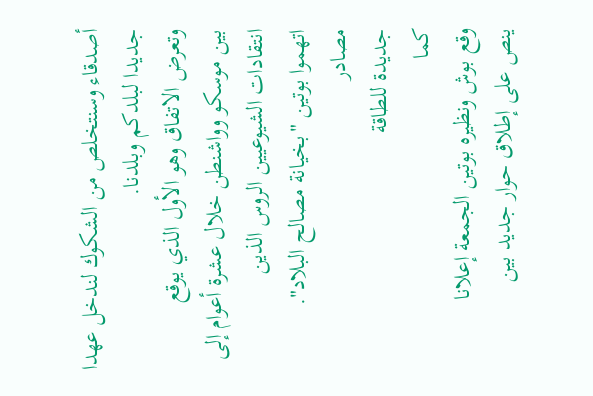أصدقاء وسنتخلص من الشكوك لندخل عهدا
جديدا لبلدكم وبلدنا.
وتعرض الاتفاق وهو الأول الذي يوقع
بين موسكو وواشنطن خلال عشرة أعوام إلى
انتقادات الشيوعيين الروس الذين
اتهموا بوتين "بخيانة مصالح البلاد".
مصادر
جديدة للطاقة
كما
وقع بوش ونظيره بوتين الجمعة إعلانا
ينص على إطلاق حوار جديد بين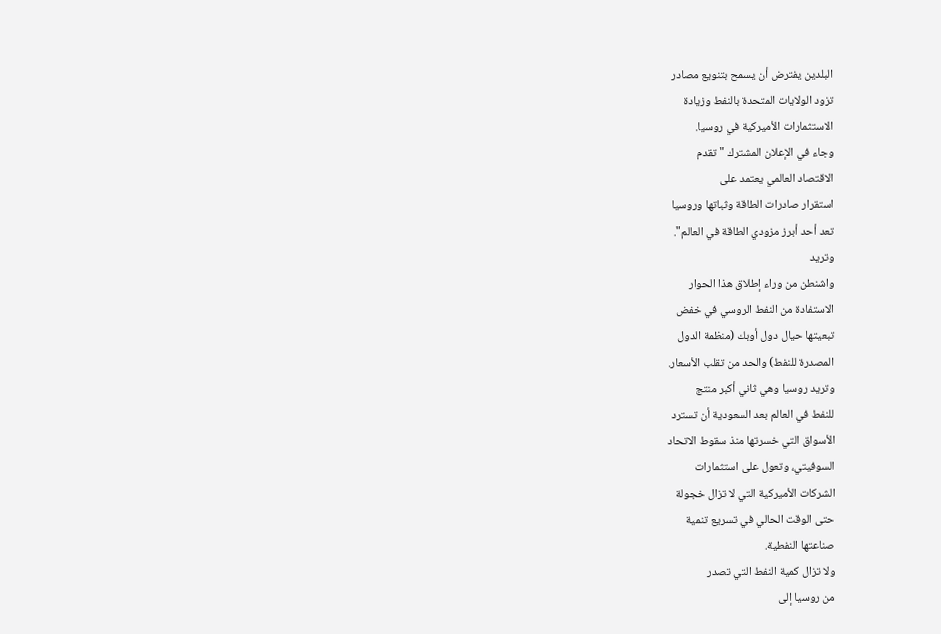البلدين يفترض أن يسمح بتنويع مصادر
تزود الولايات المتحدة بالنفط وزيادة
الاستثمارات الأميركية في روسيا.
وجاء في الإعلان المشترك "تقدم
الاقتصاد العالمي يعتمد على
استقرار صادرات الطاقة وثباتها وروسيا
تعد أحد أبرز مزودي الطاقة في العالم".
وتريد
واشنطن من وراء إطلاق هذا الحوار
الاستفادة من النفط الروسي في خفض
تبعيتها حيال دول أوبك (منظمة الدول
المصدرة للنفط) والحد من تقلب الأسعار.
وتريد روسيا وهي ثاني أكبر منتج
للنفط في العالم بعد السعودية أن تسترد
الأسواق التي خسرتها منذ سقوط الاتحاد
السوفيتي، وتعول على استثمارات
الشركات الأميركية التي لا تزال خجولة
حتى الوقت الحالي في تسريع تنمية
صناعتها النفطية.
ولا تزال كمية النفط التي تصدر
من روسيا إلى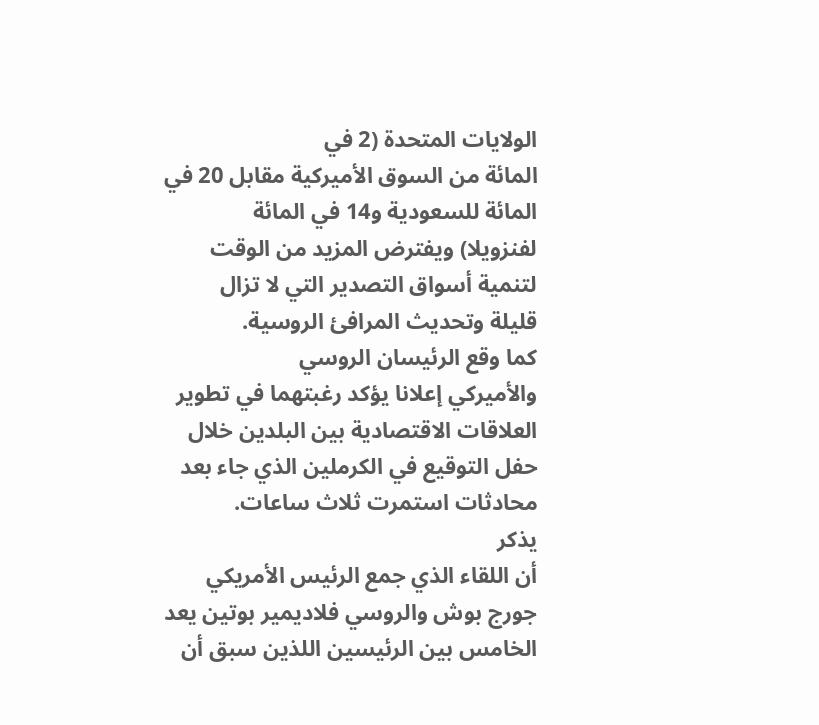الولايات المتحدة (2 في
المائة من السوق الأميركية مقابل 20 في
المائة للسعودية و14 في المائة
لفنزويلا) ويفترض المزيد من الوقت
لتنمية أسواق التصدير التي لا تزال
قليلة وتحديث المرافئ الروسية.
كما وقع الرئيسان الروسي
والأميركي إعلانا يؤكد رغبتهما في تطوير
العلاقات الاقتصادية بين البلدين خلال
حفل التوقيع في الكرملين الذي جاء بعد
محادثات استمرت ثلاث ساعات.
يذكر
أن اللقاء الذي جمع الرئيس الأمريكي
جورج بوش والروسي فلاديمير بوتين يعد
الخامس بين الرئيسين اللذين سبق أن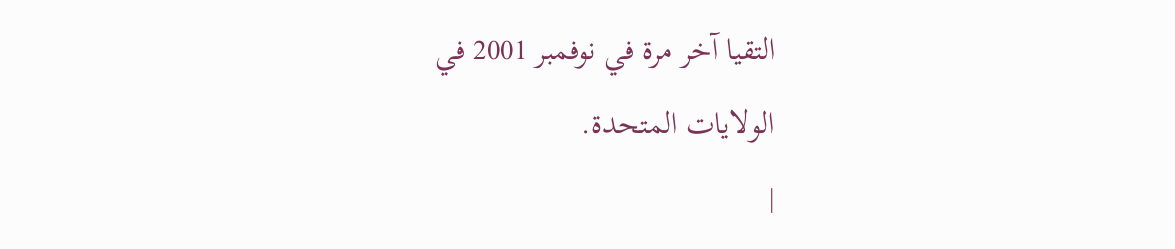التقيا آخر مرة في نوفمبر 2001 في
الولايات المتحدة.
|